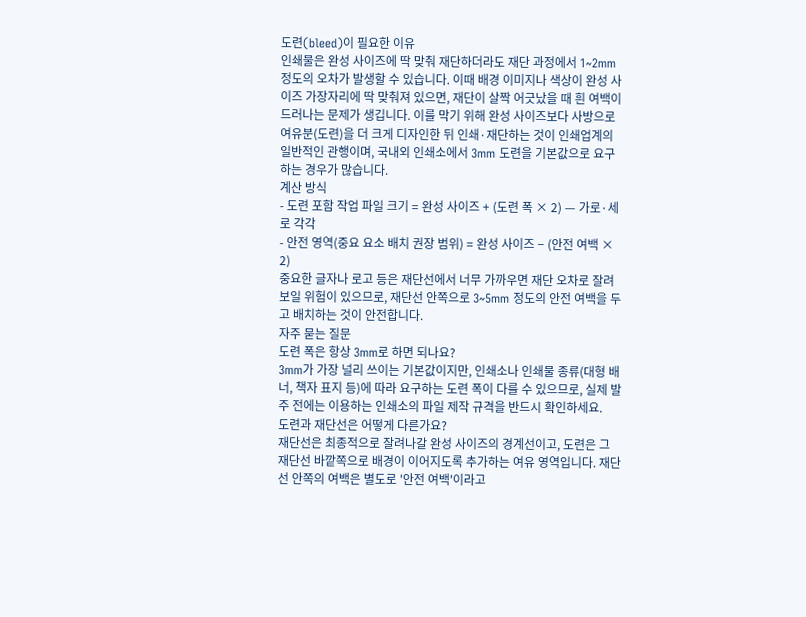도련(bleed)이 필요한 이유
인쇄물은 완성 사이즈에 딱 맞춰 재단하더라도 재단 과정에서 1~2mm 정도의 오차가 발생할 수 있습니다. 이때 배경 이미지나 색상이 완성 사이즈 가장자리에 딱 맞춰져 있으면, 재단이 살짝 어긋났을 때 흰 여백이 드러나는 문제가 생깁니다. 이를 막기 위해 완성 사이즈보다 사방으로 여유분(도련)을 더 크게 디자인한 뒤 인쇄·재단하는 것이 인쇄업계의 일반적인 관행이며, 국내외 인쇄소에서 3mm 도련을 기본값으로 요구하는 경우가 많습니다.
계산 방식
- 도련 포함 작업 파일 크기 = 완성 사이즈 + (도련 폭 × 2) — 가로·세로 각각
- 안전 영역(중요 요소 배치 권장 범위) = 완성 사이즈 − (안전 여백 × 2)
중요한 글자나 로고 등은 재단선에서 너무 가까우면 재단 오차로 잘려 보일 위험이 있으므로, 재단선 안쪽으로 3~5mm 정도의 안전 여백을 두고 배치하는 것이 안전합니다.
자주 묻는 질문
도련 폭은 항상 3mm로 하면 되나요?
3mm가 가장 널리 쓰이는 기본값이지만, 인쇄소나 인쇄물 종류(대형 배너, 책자 표지 등)에 따라 요구하는 도련 폭이 다를 수 있으므로, 실제 발주 전에는 이용하는 인쇄소의 파일 제작 규격을 반드시 확인하세요.
도련과 재단선은 어떻게 다른가요?
재단선은 최종적으로 잘려나갈 완성 사이즈의 경계선이고, 도련은 그 재단선 바깥쪽으로 배경이 이어지도록 추가하는 여유 영역입니다. 재단선 안쪽의 여백은 별도로 '안전 여백'이라고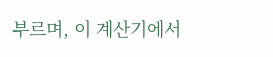부르며, 이 계산기에서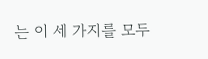는 이 세 가지를 모두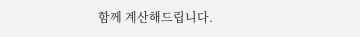함께 계산해드립니다.